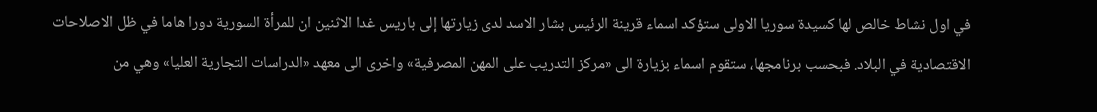في اول نشاط خالص لها كسيدة سوريا الاولى ستؤكد اسماء قرينة الرئيس بشار الاسد لدى زيارتها إلى باريس غدا الاثنين ان للمرأة السورية دورا هاما في ظل الاصلاحات الاقتصادية في البلاد. فبحسب برنامجها، ستقوم اسماء بزيارة الى «مركز التدريب على المهن المصرفية» واخرى الى معهد «الدراسات التجارية العليا» وهي من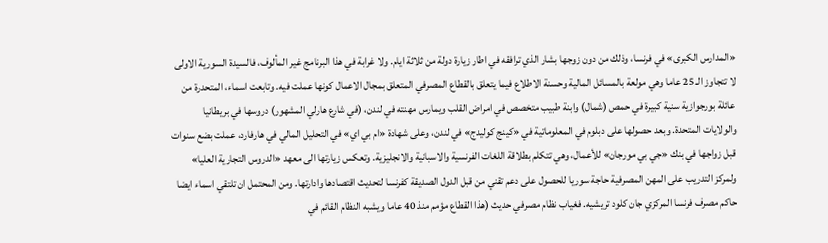«المدارس الكبرى» في فرنسا، وذلك من دون زوجها بشار الذي ترافقه في اطار زيارة دولة من ثلاثة ايام. ولا غرابة في هذا البرنامج غير المألوف، فالسيدة السورية الاولى لا تتجاوز الـ 25 عاما وهي مولعة بالمسائل المالية وحسنة الاطلاع فيما يتعلق بالقطاع المصرفي المتعلق بمجال الاعمال كونها عملت فيه. وتابعت اسماء، المتحدرة من عائلة بورجوازية سنية كبيرة في حمص (شمال) وابنة طبيب متخصص في امراض القلب ويمارس مهنته في لندن، (في شارع هارلي المشهور) دروسها في بريطانيا والولايات المتحدة. وبعد حصولها على دبلوم في المعلوماتية في «كينج كوليدج» في لندن، وعلى شهادة «ام بي اي» في التحليل المالي في هارفارد، عملت بضع سنوات قبل زواجها في بنك «جي بي مورجان» للأعمال، وهي تتكلم بطلاقة اللغات الفرنسية والاسبانية والانجليزية. وتعكس زيارتها الى معهد «الدروس التجارية العليا» ولمركز التدريب على المهن المصرفية حاجة سوريا للحصول على دعم تقني من قبل الدول الصديقة كفرنسا لتحديث اقتصادها وادارتها. ومن المحتمل ان تلتقي اسماء ايضا حاكم مصرف فرنسا المركزي جان كلود تريشيه. فغياب نظام مصرفي حديث (هذا القطاع مؤمم منذ 40 عاما ويشبه النظام القائم في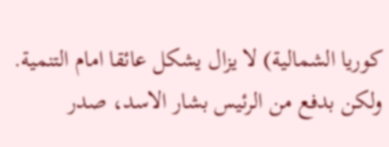كوريا الشمالية) لا يزال يشكل عائقا امام التنمية. ولكن بدفع من الرئيس بشار الاسد، صدر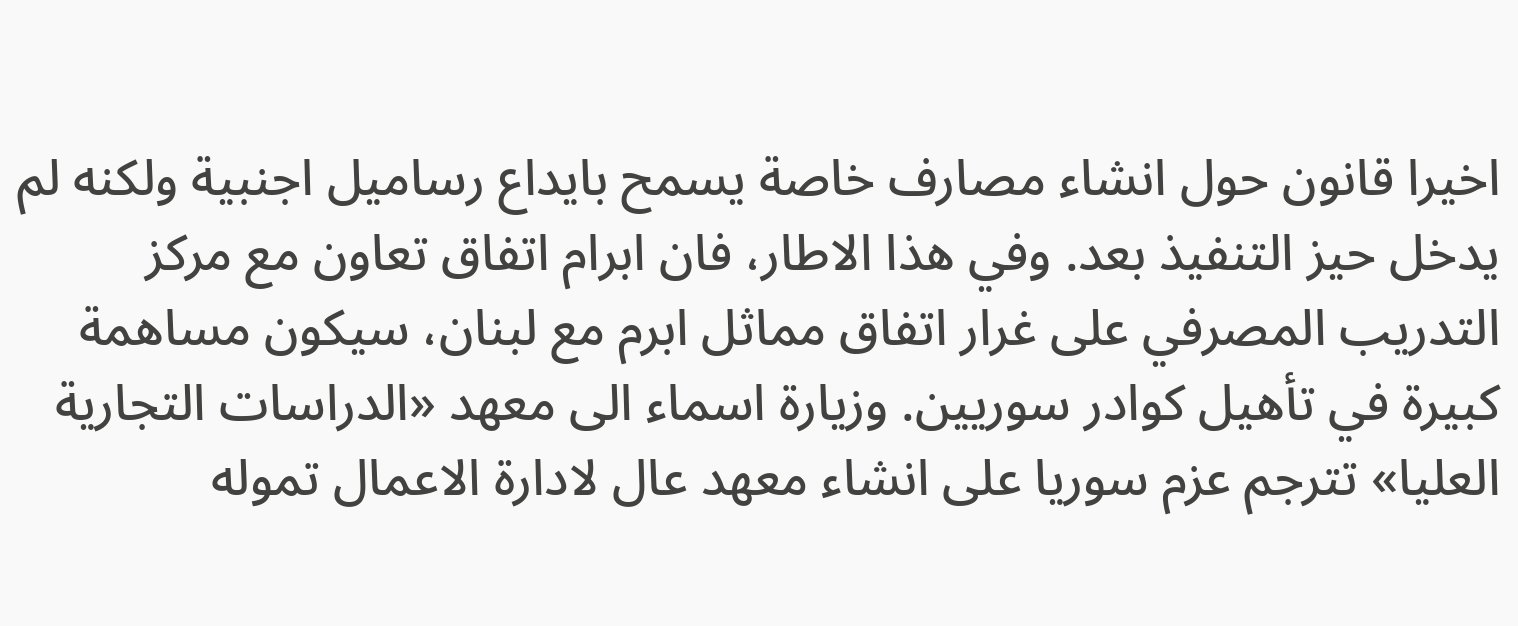اخيرا قانون حول انشاء مصارف خاصة يسمح بايداع رساميل اجنبية ولكنه لم يدخل حيز التنفيذ بعد. وفي هذا الاطار، فان ابرام اتفاق تعاون مع مركز التدريب المصرفي على غرار اتفاق مماثل ابرم مع لبنان، سيكون مساهمة كبيرة في تأهيل كوادر سوريين. وزيارة اسماء الى معهد «الدراسات التجارية العليا» تترجم عزم سوريا على انشاء معهد عال لادارة الاعمال تموله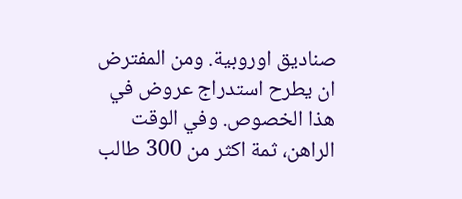صناديق اوروبية. ومن المفترض ان يطرح استدراج عروض في هذا الخصوص. وفي الوقت الراهن، ثمة اكثر من 300 طالب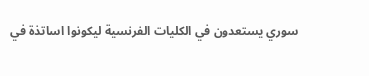سوري يستعدون في الكليات الفرنسية ليكونوا اساتذة في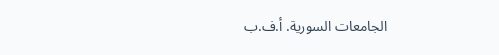الجامعات السورية. أ.ف.ب